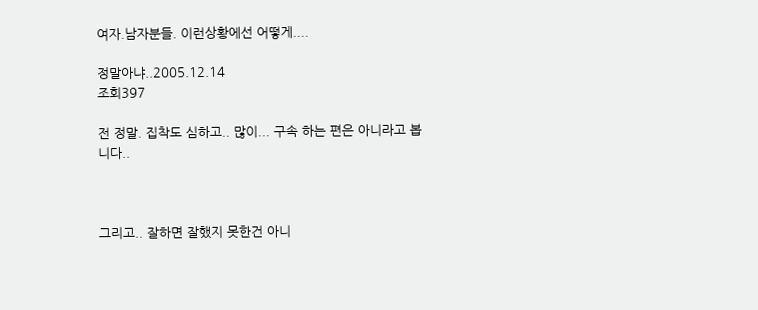여자.남자분들. 이런상황에선 어떻게....

정말아냐..2005.12.14
조회397

전 정말. 집착도 심하고.. 많이... 구속 하는 편은 아니라고 봅니다..



그리고.. 잘하면 잘했지 못한건 아니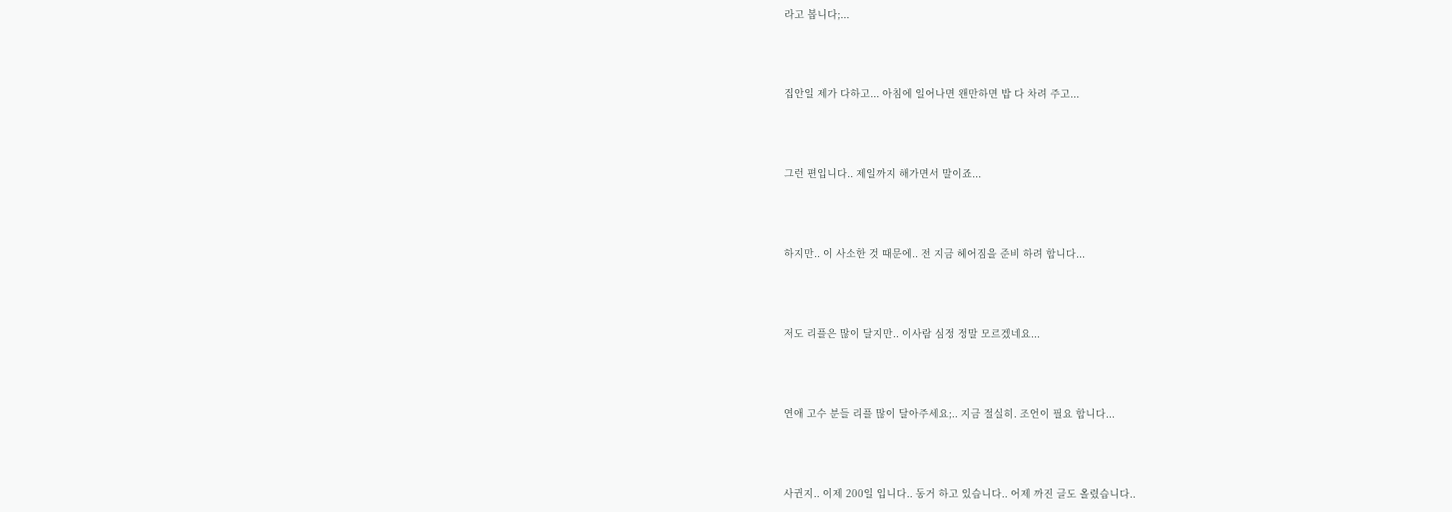라고 봅니다;...



집안일 제가 다하고... 아침에 일어나면 왠만하면 밥 다 차려 주고...



그런 편입니다.. 제일까지 해가면서 말이죠...



하지만.. 이 사소한 것 때문에.. 전 지금 헤어짐을 준비 하려 합니다...



저도 리플은 많이 달지만.. 이사람 심정 정말 모르겠네요...



연애 고수 분들 리플 많이 달아주세요;.. 지금 절실히. 조언이 필요 합니다...



사귄지.. 이제 200일 입니다.. 동거 하고 있습니다.. 어제 까진 글도 올렸습니다..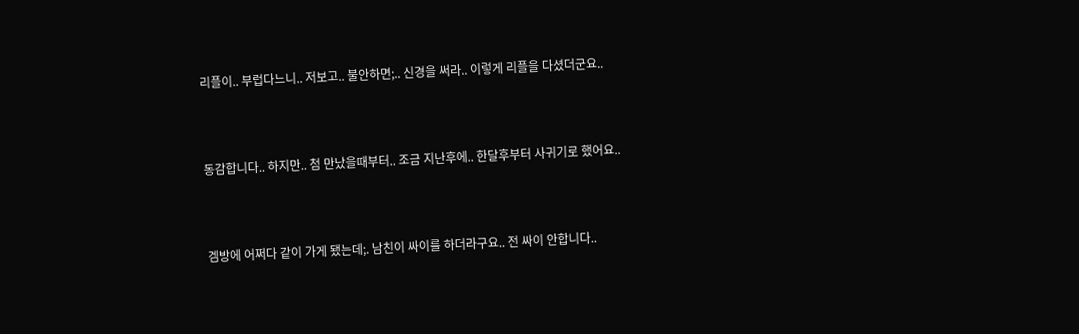리플이.. 부럽다느니.. 저보고.. 불안하면;.. 신경을 써라.. 이렇게 리플을 다셨더군요..



동감합니다.. 하지만.. 첨 만났을때부터.. 조금 지난후에.. 한달후부터 사귀기로 했어요..



겜방에 어쩌다 같이 가게 됐는데;. 남친이 싸이를 하더라구요.. 전 싸이 안합니다..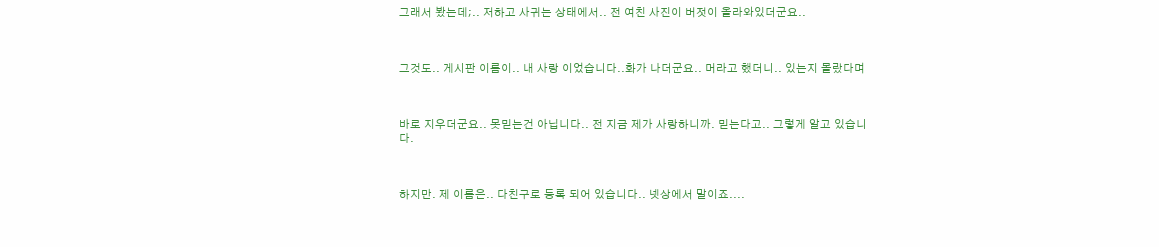그래서 봤는데;.. 저하고 사귀는 상태에서.. 전 여친 사진이 버젓이 올라와있더군요..



그것도.. 게시판 이름이.. 내 사랑 이었습니다..화가 나더군요.. 머라고 했더니.. 있는지 몰랐다며



바로 지우더군요.. 못믿는건 아닙니다.. 전 지금 제가 사랑하니까. 믿는다고.. 그렇게 알고 있습니다.



하지만. 제 이름은.. 다친구로 등록 되어 있습니다.. 넷상에서 말이죠....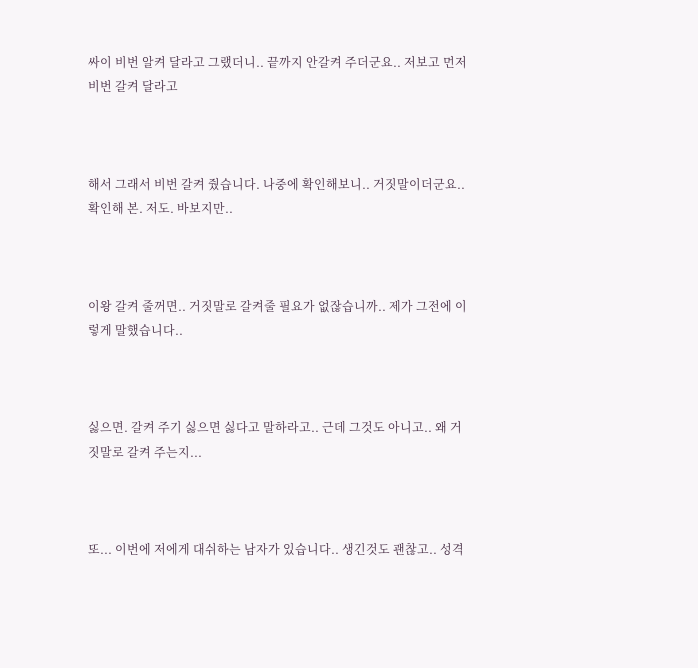싸이 비번 알켜 달라고 그랬더니.. 끝까지 안갈켜 주더군요.. 저보고 먼저 비번 갈켜 달라고



해서 그래서 비번 갈켜 줬습니다. 나중에 확인해보니.. 거짓말이더군요.. 확인해 본. 저도. 바보지만..



이왕 갈켜 줄꺼면.. 거짓말로 갈켜줄 필요가 없잖습니까.. 제가 그전에 이렇게 말했습니다..



싫으면. 갈켜 주기 싫으면 싫다고 말하라고.. 근데 그것도 아니고.. 왜 거짓말로 갈켜 주는지...



또... 이번에 저에게 대쉬하는 남자가 있습니다.. 생긴것도 괜찮고.. 성격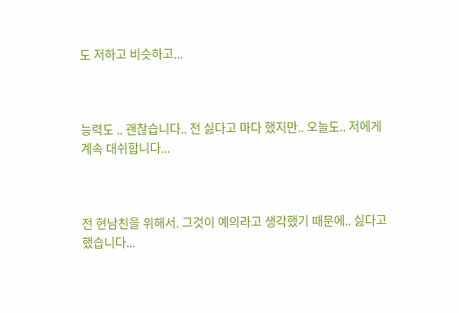도 저하고 비슷하고...



능력도 .. 괜찮습니다.. 전 싫다고 마다 했지만.. 오늘도.. 저에게 계속 대쉬합니다...



전 현남친을 위해서. 그것이 예의라고 생각했기 때문에.. 싫다고 했습니다...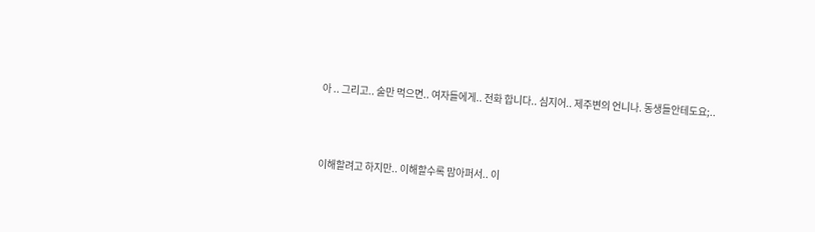아 .. 그리고.. 술만 먹으면.. 여자들에게.. 전화 합니다.. 심지어.. 제주변의 언니나. 동생들안테도요;..



이해할려고 하지만.. 이해할수록 맘아퍼서.. 이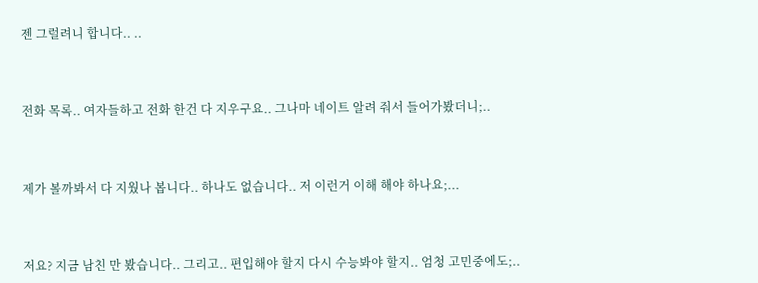젠 그럴려니 합니다.. ..



전화 목록.. 여자들하고 전화 한건 다 지우구요.. 그나마 네이트 알려 줘서 들어가봤더니;..



제가 볼까봐서 다 지웠나 봅니다.. 하나도 없습니다.. 저 이런거 이해 해야 하나요;...



저요? 지금 남친 만 봤습니다.. 그리고.. 편입해야 할지 다시 수능봐야 할지.. 엄청 고민중에도;..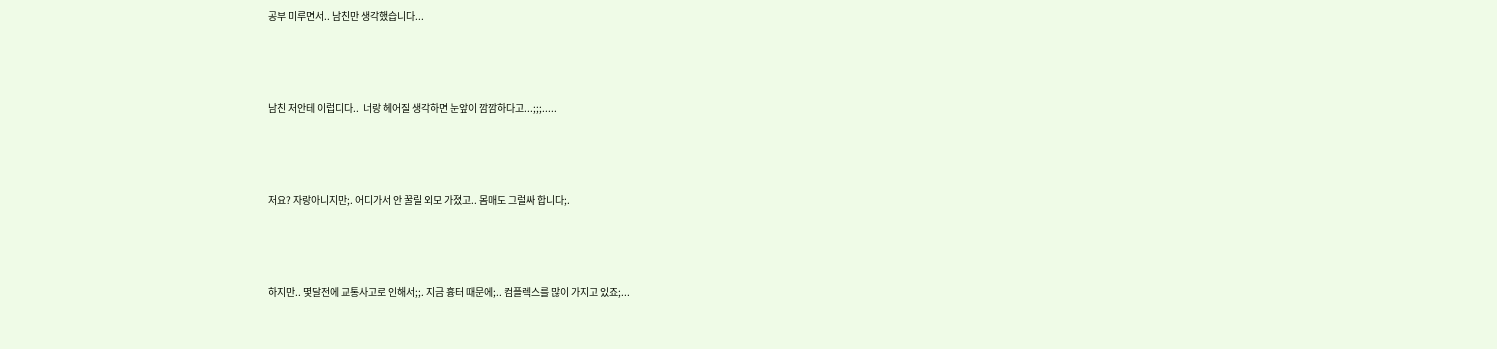공부 미루면서.. 남친만 생각했습니다...



남친 저안테 이럽디다..  너랑 헤어질 생각하면 눈앞이 깜깜하다고...;;;.....



저요? 자랑아니지만;. 어디가서 안 꿀릴 외모 가졌고.. 몸매도 그럴싸 합니다;.



하지만.. 몇달전에 교통사고로 인해서;;. 지금 흉터 때문에;.. 컴플렉스를 많이 가지고 있죠;...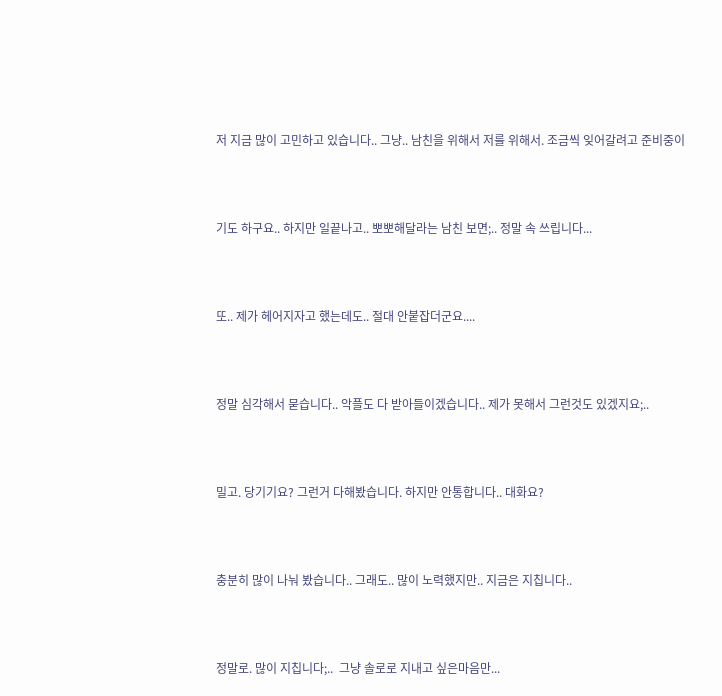저 지금 많이 고민하고 있습니다.. 그냥.. 남친을 위해서 저를 위해서. 조금씩 잊어갈려고 준비중이



기도 하구요.. 하지만 일끝나고.. 뽀뽀해달라는 남친 보면;.. 정말 속 쓰립니다...



또.. 제가 헤어지자고 했는데도.. 절대 안붙잡더군요....



정말 심각해서 묻습니다.. 악플도 다 받아들이겠습니다.. 제가 못해서 그런것도 있겠지요;..



밀고. 당기기요? 그런거 다해봤습니다. 하지만 안통합니다.. 대화요?



충분히 많이 나눠 봤습니다.. 그래도.. 많이 노력했지만.. 지금은 지칩니다..



정말로. 많이 지칩니다;..  그냥 솔로로 지내고 싶은마음만...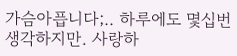가슴아픕니다;.. 하루에도 몇십번 생각하지만. 사랑하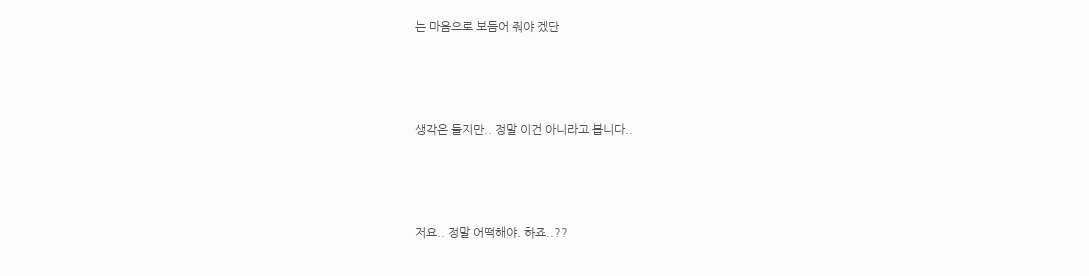는 마음으로 보듬어 줘야 겠단



생각은 들지만.. 정말 이건 아니라고 봅니다..



저요.. 정말 어떡해야. 하죠..??